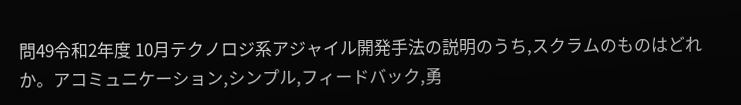問49令和2年度 10月テクノロジ系アジャイル開発手法の説明のうち,スクラムのものはどれか。アコミュニケーション,シンプル,フィードバック,勇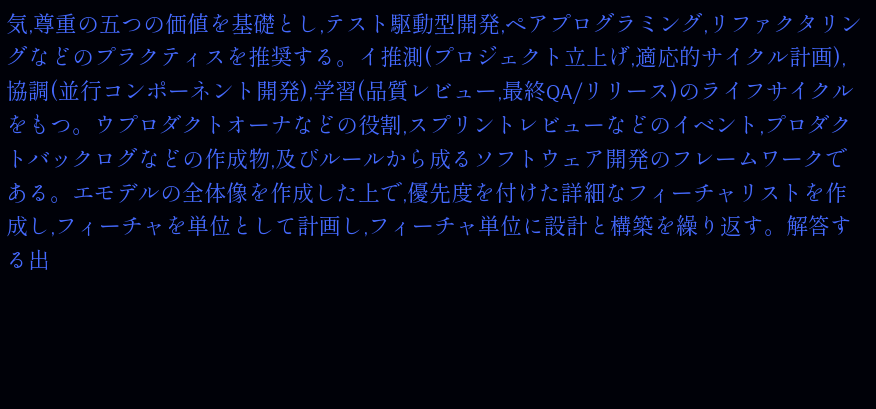気,尊重の五つの価値を基礎とし,テスト駆動型開発,ペアプログラミング,リファクタリングなどのプラクティスを推奨する。イ推測(プロジェクト立上げ,適応的サイクル計画),協調(並行コンポーネント開発),学習(品質レビュー,最終QA/リリース)のライフサイクルをもつ。ウプロダクトオーナなどの役割,スプリントレビューなどのイベント,プロダクトバックログなどの作成物,及びルールから成るソフトウェア開発のフレームワークである。エモデルの全体像を作成した上で,優先度を付けた詳細なフィーチャリストを作成し,フィーチャを単位として計画し,フィーチャ単位に設計と構築を繰り返す。解答する出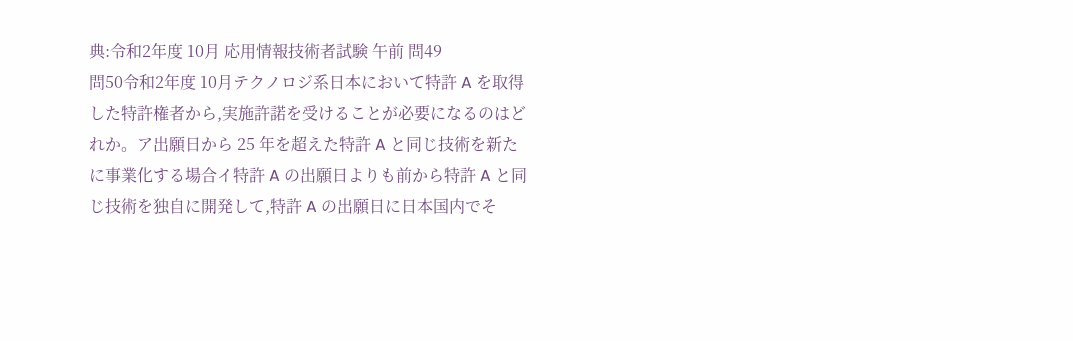典:令和2年度 10月 応用情報技術者試験 午前 問49
問50令和2年度 10月テクノロジ系日本において特許 A を取得した特許権者から,実施許諾を受けることが必要になるのはどれか。ア出願日から 25 年を超えた特許 A と同じ技術を新たに事業化する場合イ特許 A の出願日よりも前から特許 A と同じ技術を独自に開発して,特許 A の出願日に日本国内でそ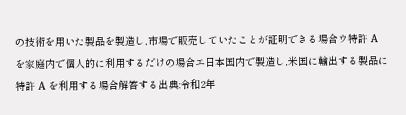の技術を用いた製品を製造し,市場で販売していたことが証明できる場合ウ特許 A を家庭内で個人的に利用するだけの場合エ日本国内で製造し,米国に輸出する製品に特許 A を利用する場合解答する出典:令和2年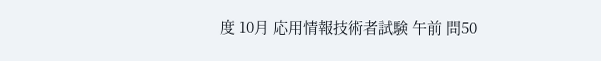度 10月 応用情報技術者試験 午前 問50